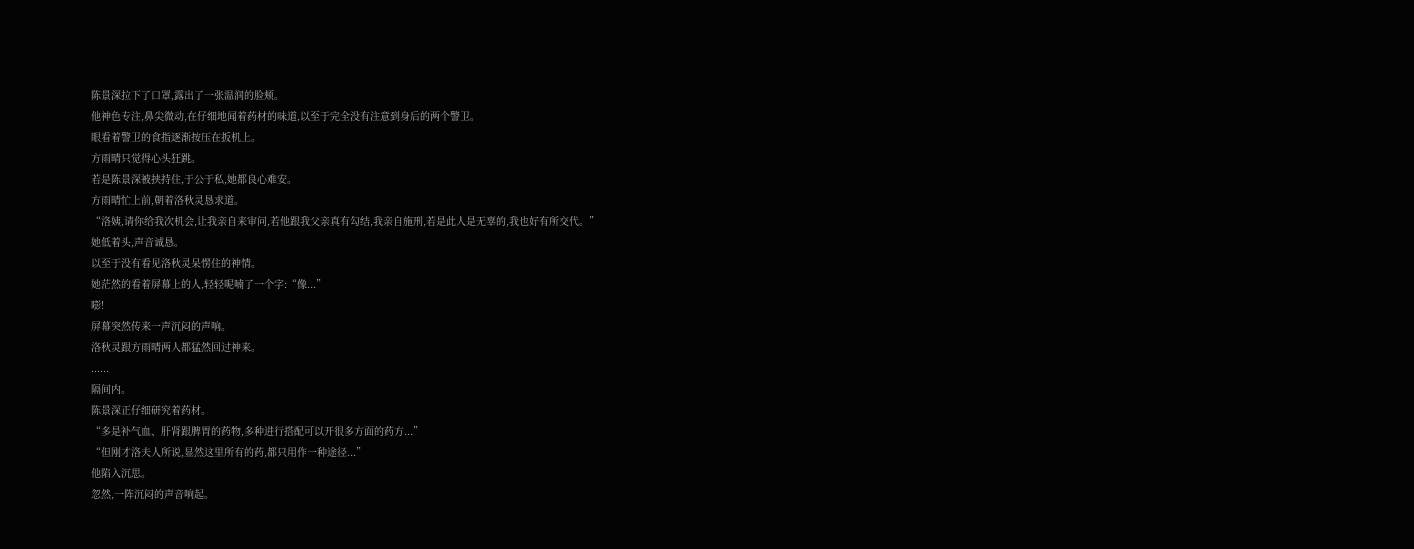陈景深拉下了口罩,露出了一张温润的脸颊。
他神色专注,鼻尖微动,在仔细地闻着药材的味道,以至于完全没有注意到身后的两个警卫。
眼看着警卫的食指逐渐按压在扳机上。
方雨晴只觉得心头狂跳。
若是陈景深被挟持住,于公于私,她都良心难安。
方雨晴忙上前,朝着洛秋灵恳求道。
“洛姨,请你给我次机会,让我亲自来审问,若他跟我父亲真有勾结,我亲自施刑,若是此人是无辜的,我也好有所交代。”
她低着头,声音诚恳。
以至于没有看见洛秋灵呆愣住的神情。
她茫然的看着屏幕上的人,轻轻呢喃了一个字:“像...”
嘭!
屏幕突然传来一声沉闷的声响。
洛秋灵跟方雨晴两人都猛然回过神来。
......
隔间内。
陈景深正仔细研究着药材。
“多是补气血、肝肾跟脾胃的药物,多种进行搭配可以开很多方面的药方...”
“但刚才洛夫人所说,显然这里所有的药,都只用作一种途径...”
他陷入沉思。
忽然,一阵沉闷的声音响起。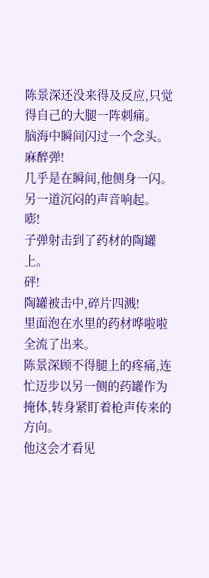陈景深还没来得及反应,只觉得自己的大腿一阵刺痛。
脑海中瞬间闪过一个念头。
麻醉弹!
几乎是在瞬间,他侧身一闪。
另一道沉闷的声音响起。
嘭!
子弹射击到了药材的陶罐上。
砰!
陶罐被击中,碎片四溅!
里面泡在水里的药材哗啦啦全流了出来。
陈景深顾不得腿上的疼痛,连忙迈步以另一侧的药罐作为掩体,转身紧盯着枪声传来的方向。
他这会才看见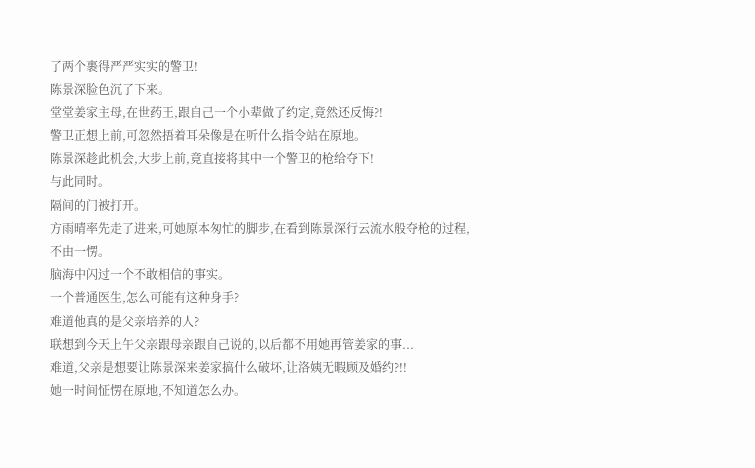了两个裹得严严实实的警卫!
陈景深脸色沉了下来。
堂堂姜家主母,在世药王,跟自己一个小辈做了约定,竟然还反悔?!
警卫正想上前,可忽然捂着耳朵像是在听什么指令站在原地。
陈景深趁此机会,大步上前,竟直接将其中一个警卫的枪给夺下!
与此同时。
隔间的门被打开。
方雨晴率先走了进来,可她原本匆忙的脚步,在看到陈景深行云流水般夺枪的过程,不由一愣。
脑海中闪过一个不敢相信的事实。
一个普通医生,怎么可能有这种身手?
难道他真的是父亲培养的人?
联想到今天上午父亲跟母亲跟自己说的,以后都不用她再管姜家的事...
难道,父亲是想要让陈景深来姜家搞什么破坏,让洛姨无暇顾及婚约?!!
她一时间怔愣在原地,不知道怎么办。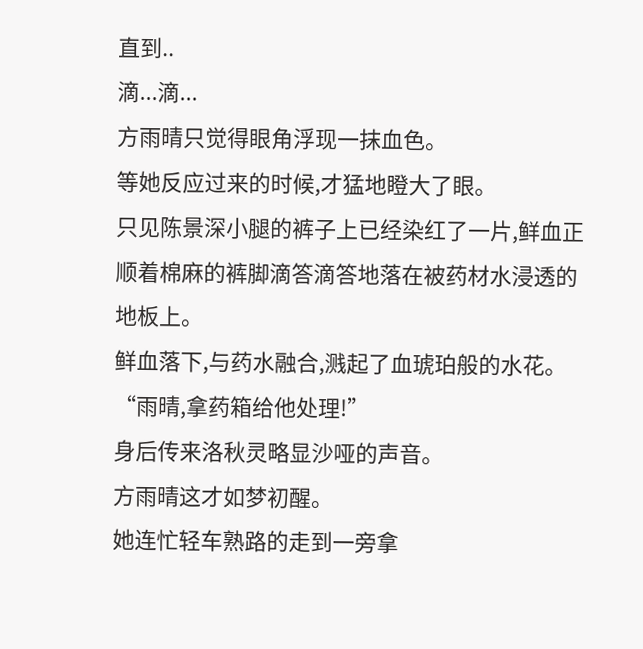直到..
滴...滴...
方雨晴只觉得眼角浮现一抹血色。
等她反应过来的时候,才猛地瞪大了眼。
只见陈景深小腿的裤子上已经染红了一片,鲜血正顺着棉麻的裤脚滴答滴答地落在被药材水浸透的地板上。
鲜血落下,与药水融合,溅起了血琥珀般的水花。
“雨晴,拿药箱给他处理!”
身后传来洛秋灵略显沙哑的声音。
方雨晴这才如梦初醒。
她连忙轻车熟路的走到一旁拿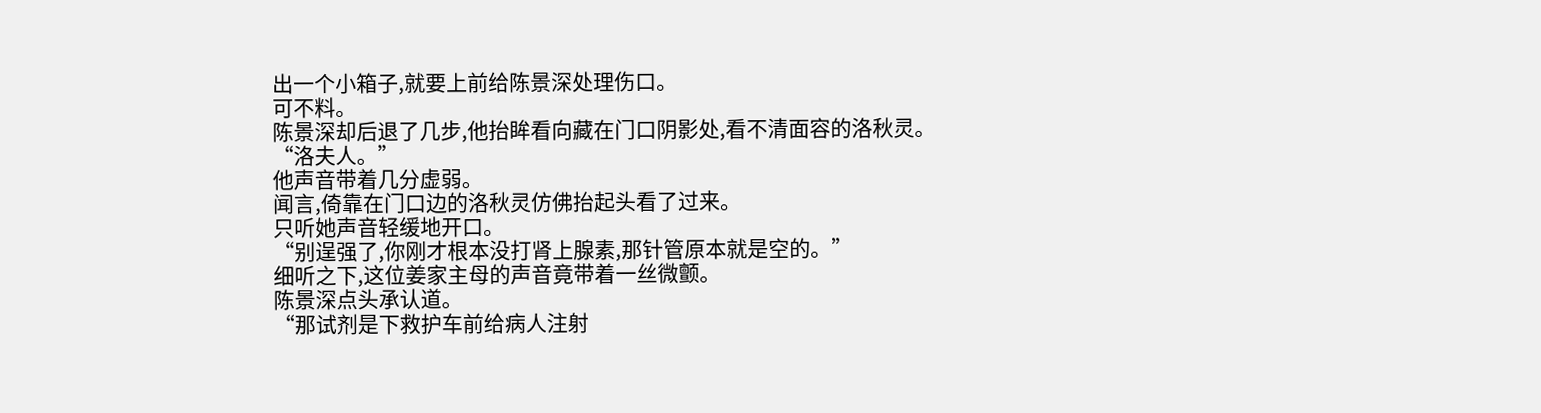出一个小箱子,就要上前给陈景深处理伤口。
可不料。
陈景深却后退了几步,他抬眸看向藏在门口阴影处,看不清面容的洛秋灵。
“洛夫人。”
他声音带着几分虚弱。
闻言,倚靠在门口边的洛秋灵仿佛抬起头看了过来。
只听她声音轻缓地开口。
“别逞强了,你刚才根本没打肾上腺素,那针管原本就是空的。”
细听之下,这位姜家主母的声音竟带着一丝微颤。
陈景深点头承认道。
“那试剂是下救护车前给病人注射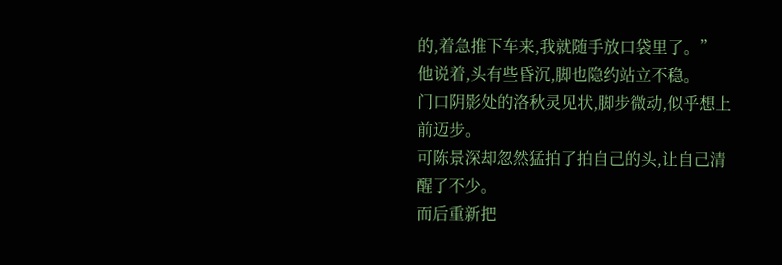的,着急推下车来,我就随手放口袋里了。”
他说着,头有些昏沉,脚也隐约站立不稳。
门口阴影处的洛秋灵见状,脚步微动,似乎想上前迈步。
可陈景深却忽然猛拍了拍自己的头,让自己清醒了不少。
而后重新把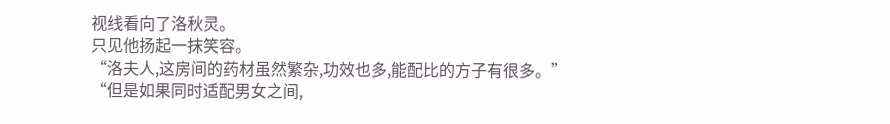视线看向了洛秋灵。
只见他扬起一抹笑容。
“洛夫人,这房间的药材虽然繁杂,功效也多,能配比的方子有很多。”
“但是如果同时适配男女之间,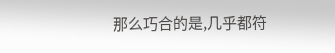那么巧合的是,几乎都符